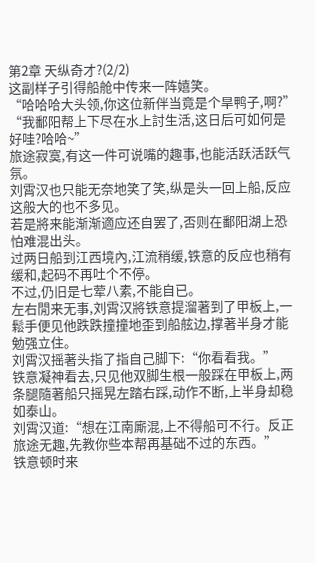第2章 天纵奇才?(2/2)
这副样子引得船舱中传来一阵嬉笑。
“哈哈哈大头领,你这位新伴当竟是个旱鸭子,啊?”
“我鄱阳帮上下尽在水上討生活,这日后可如何是好哇?哈哈~”
旅途寂寞,有这一件可说嘴的趣事,也能活跃活跃气氛。
刘霄汉也只能无奈地笑了笑,纵是头一回上船,反应这般大的也不多见。
若是將来能渐渐適应还自罢了,否则在鄱阳湖上恐怕难混出头。
过两日船到江西境內,江流稍缓,铁意的反应也稍有缓和,起码不再吐个不停。
不过,仍旧是七荤八素,不能自已。
左右閒来无事,刘霄汉將铁意提溜著到了甲板上,一鬆手便见他跌跌撞撞地歪到船舷边,撑著半身才能勉强立住。
刘霄汉摇著头指了指自己脚下:“你看看我。”
铁意凝神看去,只见他双脚生根一般踩在甲板上,两条腿隨著船只摇晃左踏右踩,动作不断,上半身却稳如泰山。
刘霄汉道:“想在江南廝混,上不得船可不行。反正旅途无趣,先教你些本帮再基础不过的东西。”
铁意顿时来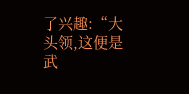了兴趣:“大头领,这便是武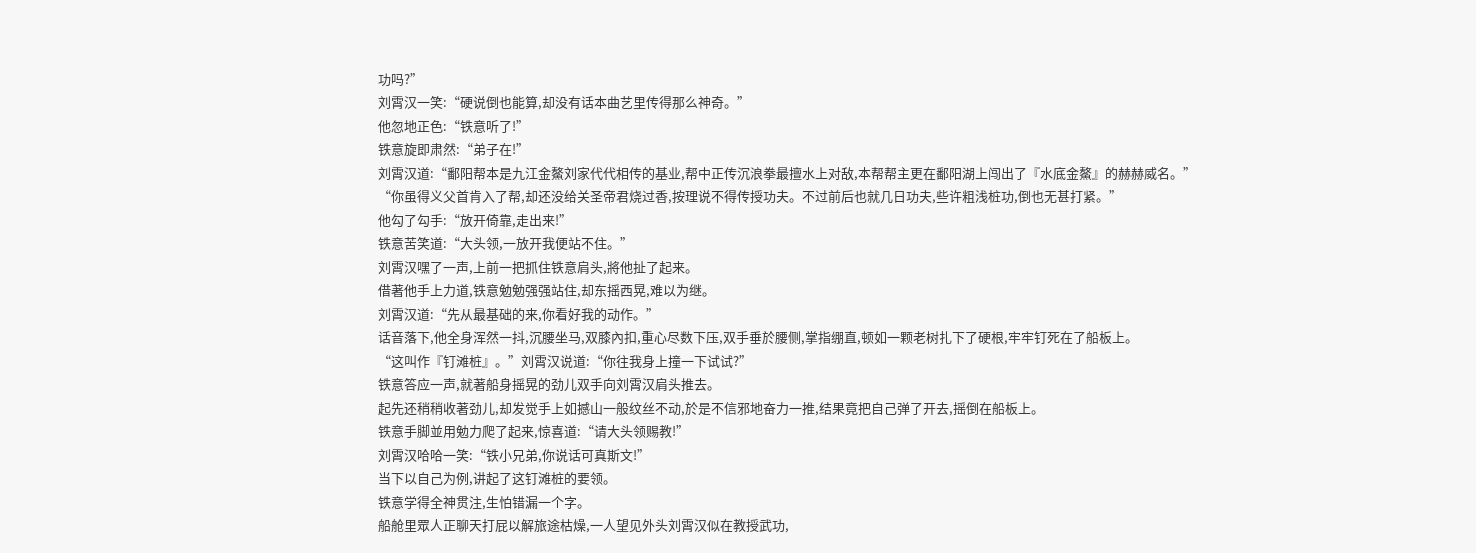功吗?”
刘霄汉一笑:“硬说倒也能算,却没有话本曲艺里传得那么神奇。”
他忽地正色:“铁意听了!”
铁意旋即肃然:“弟子在!”
刘霄汉道:“鄱阳帮本是九江金鰲刘家代代相传的基业,帮中正传沉浪拳最擅水上对敌,本帮帮主更在鄱阳湖上闯出了『水底金鰲』的赫赫威名。”
“你虽得义父首肯入了帮,却还没给关圣帝君烧过香,按理说不得传授功夫。不过前后也就几日功夫,些许粗浅桩功,倒也无甚打紧。”
他勾了勾手:“放开倚靠,走出来!”
铁意苦笑道:“大头领,一放开我便站不住。”
刘霄汉嘿了一声,上前一把抓住铁意肩头,將他扯了起来。
借著他手上力道,铁意勉勉强强站住,却东摇西晃,难以为继。
刘霄汉道:“先从最基础的来,你看好我的动作。”
话音落下,他全身浑然一抖,沉腰坐马,双膝內扣,重心尽数下压,双手垂於腰侧,掌指绷直,顿如一颗老树扎下了硬根,牢牢钉死在了船板上。
“这叫作『钉滩桩』。”刘霄汉说道:“你往我身上撞一下试试?”
铁意答应一声,就著船身摇晃的劲儿双手向刘霄汉肩头推去。
起先还稍稍收著劲儿,却发觉手上如撼山一般纹丝不动,於是不信邪地奋力一推,结果竟把自己弹了开去,摇倒在船板上。
铁意手脚並用勉力爬了起来,惊喜道:“请大头领赐教!”
刘霄汉哈哈一笑:“铁小兄弟,你说话可真斯文!”
当下以自己为例,讲起了这钉滩桩的要领。
铁意学得全神贯注,生怕错漏一个字。
船舱里眾人正聊天打屁以解旅途枯燥,一人望见外头刘霄汉似在教授武功,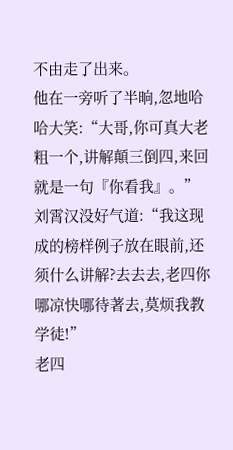不由走了出来。
他在一旁听了半晌,忽地哈哈大笑:“大哥,你可真大老粗一个,讲解顛三倒四,来回就是一句『你看我』。”
刘霄汉没好气道:“我这现成的榜样例子放在眼前,还须什么讲解?去去去,老四你哪凉快哪待著去,莫烦我教学徒!”
老四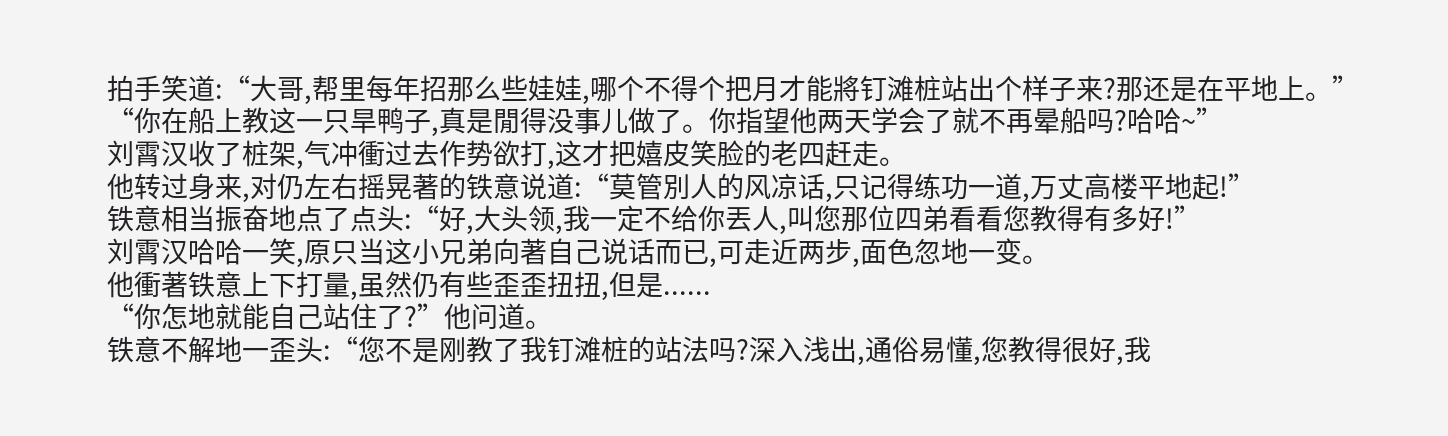拍手笑道:“大哥,帮里每年招那么些娃娃,哪个不得个把月才能將钉滩桩站出个样子来?那还是在平地上。”
“你在船上教这一只旱鸭子,真是閒得没事儿做了。你指望他两天学会了就不再晕船吗?哈哈~”
刘霄汉收了桩架,气冲衝过去作势欲打,这才把嬉皮笑脸的老四赶走。
他转过身来,对仍左右摇晃著的铁意说道:“莫管別人的风凉话,只记得练功一道,万丈高楼平地起!”
铁意相当振奋地点了点头:“好,大头领,我一定不给你丟人,叫您那位四弟看看您教得有多好!”
刘霄汉哈哈一笑,原只当这小兄弟向著自己说话而已,可走近两步,面色忽地一变。
他衝著铁意上下打量,虽然仍有些歪歪扭扭,但是......
“你怎地就能自己站住了?”他问道。
铁意不解地一歪头:“您不是刚教了我钉滩桩的站法吗?深入浅出,通俗易懂,您教得很好,我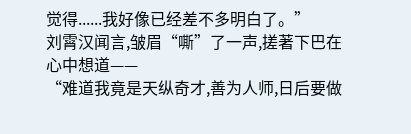觉得......我好像已经差不多明白了。”
刘霄汉闻言,皱眉“嘶”了一声,搓著下巴在心中想道——
“难道我竟是天纵奇才,善为人师,日后要做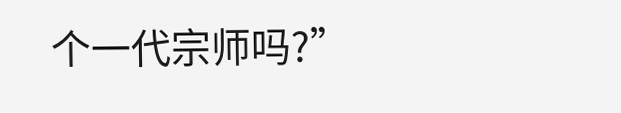个一代宗师吗?”